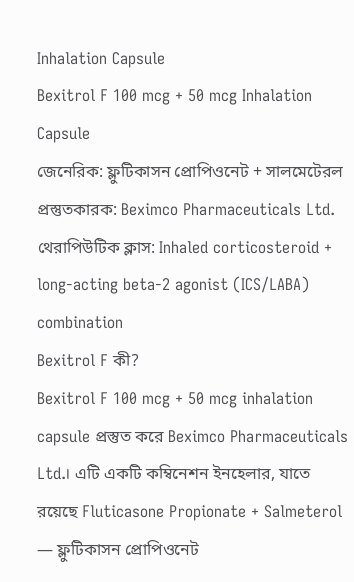Inhalation Capsule
Bexitrol F 100 mcg + 50 mcg Inhalation Capsule
জেনেরিক: ফ্লুটিকাসন প্রোপিওনেট + সালমেটেরল
প্রস্তুতকারক: Beximco Pharmaceuticals Ltd.
থেরাপিউটিক ক্লাস: Inhaled corticosteroid + long-acting beta-2 agonist (ICS/LABA) combination
Bexitrol F কী?
Bexitrol F 100 mcg + 50 mcg inhalation capsule প্রস্তুত করে Beximco Pharmaceuticals Ltd.। এটি একটি কম্বিনেশন ইনহেলার, যাতে রয়েছে Fluticasone Propionate + Salmeterol — ফ্লুটিকাসন প্রোপিওনেট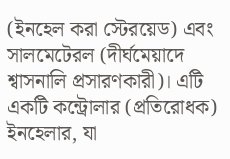(ইনহেল করা স্টেরয়েড) এবং সালমেটেরল (দীর্ঘমেয়াদে শ্বাসনালি প্রসারণকারী)। এটি একটি কন্ট্রোলার (প্রতিরোধক) ইনহেলার, যা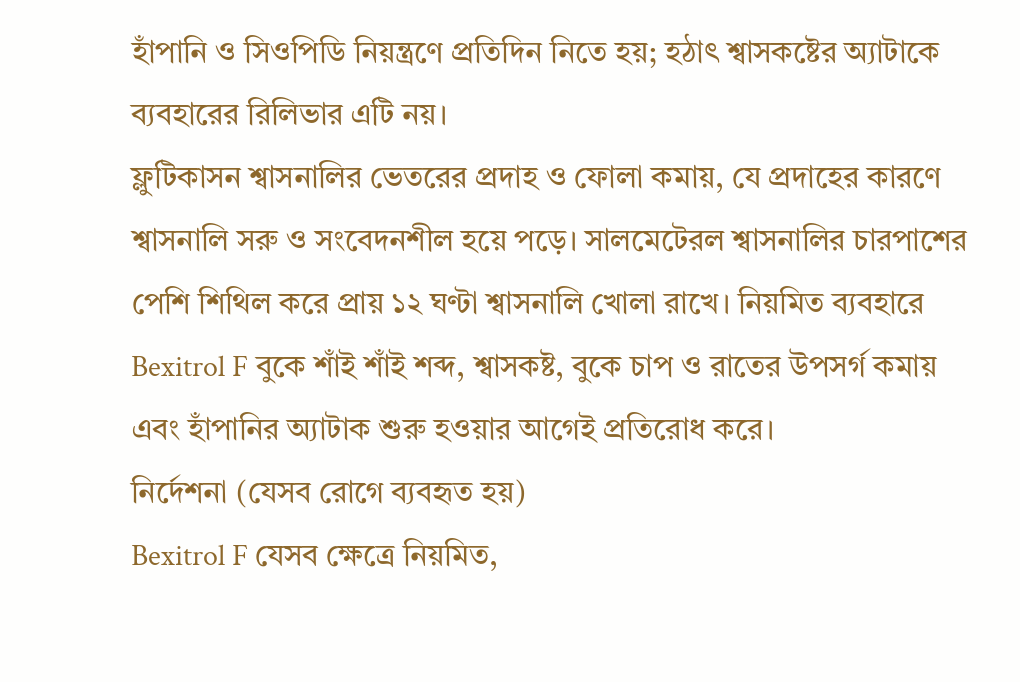হাঁপানি ও সিওপিডি নিয়ন্ত্রণে প্রতিদিন নিতে হয়; হঠাৎ শ্বাসকষ্টের অ্যাটাকে ব্যবহারের রিলিভার এটি নয়।
ফ্লুটিকাসন শ্বাসনালির ভেতরের প্রদাহ ও ফোলা কমায়, যে প্রদাহের কারণে শ্বাসনালি সরু ও সংবেদনশীল হয়ে পড়ে। সালমেটেরল শ্বাসনালির চারপাশের পেশি শিথিল করে প্রায় ১২ ঘণ্টা শ্বাসনালি খোলা রাখে। নিয়মিত ব্যবহারে Bexitrol F বুকে শাঁই শাঁই শব্দ, শ্বাসকষ্ট, বুকে চাপ ও রাতের উপসর্গ কমায় এবং হাঁপানির অ্যাটাক শুরু হওয়ার আগেই প্রতিরোধ করে।
নির্দেশনা (যেসব রোগে ব্যবহৃত হয়)
Bexitrol F যেসব ক্ষেত্রে নিয়মিত,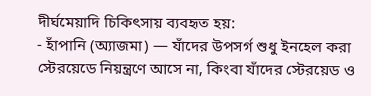দীর্ঘমেয়াদি চিকিৎসায় ব্যবহৃত হয়:
- হাঁপানি (অ্যাজমা) — যাঁদের উপসর্গ শুধু ইনহেল করা স্টেরয়েডে নিয়ন্ত্রণে আসে না, কিংবা যাঁদের স্টেরয়েড ও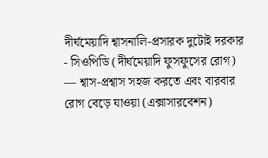দীর্ঘমেয়াদি শ্বাসনালি-প্রসারক দুটোই দরকার
- সিওপিডি (দীর্ঘমেয়াদি ফুসফুসের রোগ) — শ্বাস-প্রশ্বাস সহজ করতে এবং বারবার রোগ বেড়ে যাওয়া (এক্সাসারবেশন)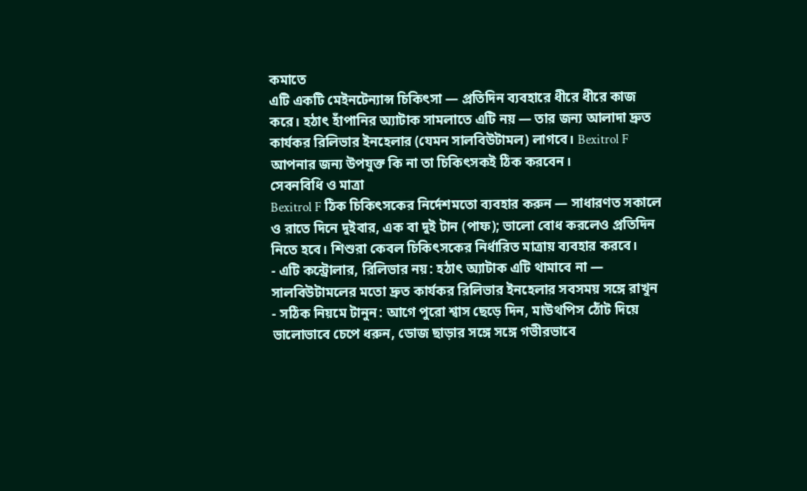কমাতে
এটি একটি মেইনটেন্যান্স চিকিৎসা — প্রতিদিন ব্যবহারে ধীরে ধীরে কাজ করে। হঠাৎ হাঁপানির অ্যাটাক সামলাতে এটি নয় — তার জন্য আলাদা দ্রুত কার্যকর রিলিভার ইনহেলার (যেমন সালবিউটামল) লাগবে। Bexitrol F আপনার জন্য উপযুক্ত কি না তা চিকিৎসকই ঠিক করবেন।
সেবনবিধি ও মাত্রা
Bexitrol F ঠিক চিকিৎসকের নির্দেশমতো ব্যবহার করুন — সাধারণত সকালে ও রাতে দিনে দুইবার, এক বা দুই টান (পাফ); ভালো বোধ করলেও প্রতিদিন নিতে হবে। শিশুরা কেবল চিকিৎসকের নির্ধারিত মাত্রায় ব্যবহার করবে।
- এটি কন্ট্রোলার, রিলিভার নয়: হঠাৎ অ্যাটাক এটি থামাবে না — সালবিউটামলের মতো দ্রুত কার্যকর রিলিভার ইনহেলার সবসময় সঙ্গে রাখুন
- সঠিক নিয়মে টানুন: আগে পুরো শ্বাস ছেড়ে দিন, মাউথপিস ঠোঁট দিয়ে ভালোভাবে চেপে ধরুন, ডোজ ছাড়ার সঙ্গে সঙ্গে গভীরভাবে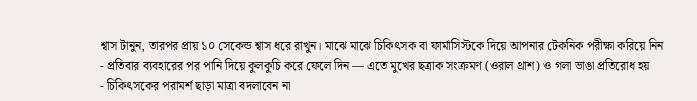শ্বাস টানুন, তারপর প্রায় ১০ সেকেন্ড শ্বাস ধরে রাখুন। মাঝে মাঝে চিকিৎসক বা ফার্মাসিস্টকে দিয়ে আপনার টেকনিক পরীক্ষা করিয়ে নিন
- প্রতিবার ব্যবহারের পর পানি দিয়ে কুলকুচি করে ফেলে দিন — এতে মুখের ছত্রাক সংক্রমণ (ওরাল থ্রাশ) ও গলা ভাঙা প্রতিরোধ হয়
- চিকিৎসকের পরামর্শ ছাড়া মাত্রা বদলাবেন না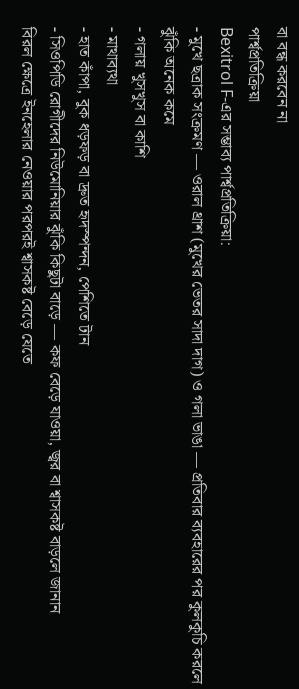বা বন্ধ করবেন না
পার্শ্বপ্রতিক্রিয়া
Bexitrol F-এর সম্ভাব্য পার্শ্বপ্রতিক্রিয়া:
- মুখে ছত্রাক সংক্রমণ — ওরাল থ্রাশ (মুখের ভেতর সাদা দাগ) ও গলা ভাঙা — প্রতিবার ব্যবহারের পর কুলকুচি করলে ঝুঁকি অনেক কমে
- গলায় খুসখুস বা কাশি
- মাথাব্যথা
- হাত কাঁপা, বুক ধড়ফড় বা দ্রুত হৃদস্পন্দন, পেশিতে টান
- সিওপিডি রোগীদের নিউমোনিয়ার ঝুঁকি কিছুটা বাড়ে — কফ বেড়ে যাওয়া, জ্বর বা শ্বাসকষ্ট বাড়লে জানান
বিরল ক্ষেত্রে ইনহেলার নেওয়ার পরপরই শ্বাসকষ্ট বেড়ে যেতে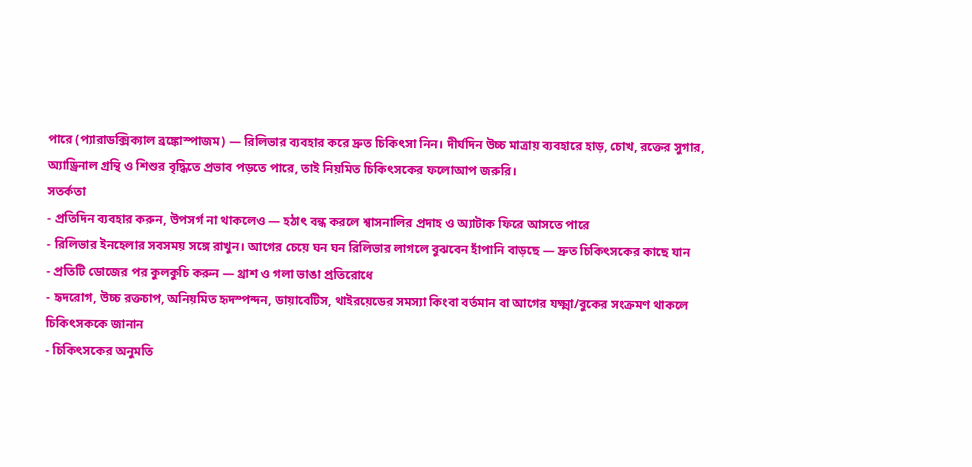পারে (প্যারাডক্সিক্যাল ব্রঙ্কোস্পাজম) — রিলিভার ব্যবহার করে দ্রুত চিকিৎসা নিন। দীর্ঘদিন উচ্চ মাত্রায় ব্যবহারে হাড়, চোখ, রক্তের সুগার, অ্যাড্রিনাল গ্রন্থি ও শিশুর বৃদ্ধিতে প্রভাব পড়তে পারে, তাই নিয়মিত চিকিৎসকের ফলোআপ জরুরি।
সতর্কতা
- প্রতিদিন ব্যবহার করুন, উপসর্গ না থাকলেও — হঠাৎ বন্ধ করলে শ্বাসনালির প্রদাহ ও অ্যাটাক ফিরে আসতে পারে
- রিলিভার ইনহেলার সবসময় সঙ্গে রাখুন। আগের চেয়ে ঘন ঘন রিলিভার লাগলে বুঝবেন হাঁপানি বাড়ছে — দ্রুত চিকিৎসকের কাছে যান
- প্রতিটি ডোজের পর কুলকুচি করুন — থ্রাশ ও গলা ভাঙা প্রতিরোধে
- হৃদরোগ, উচ্চ রক্তচাপ, অনিয়মিত হৃদস্পন্দন, ডায়াবেটিস, থাইরয়েডের সমস্যা কিংবা বর্তমান বা আগের যক্ষ্মা/বুকের সংক্রমণ থাকলে চিকিৎসককে জানান
- চিকিৎসকের অনুমতি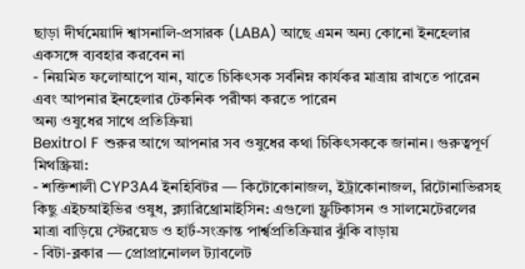ছাড়া দীর্ঘমেয়াদি শ্বাসনালি-প্রসারক (LABA) আছে এমন অন্য কোনো ইনহেলার একসঙ্গে ব্যবহার করবেন না
- নিয়মিত ফলোআপে যান, যাতে চিকিৎসক সর্বনিম্ন কার্যকর মাত্রায় রাখতে পারেন এবং আপনার ইনহেলার টেকনিক পরীক্ষা করতে পারেন
অন্য ওষুধের সাথে প্রতিক্রিয়া
Bexitrol F শুরুর আগে আপনার সব ওষুধের কথা চিকিৎসককে জানান। গুরুত্বপূর্ণ মিথস্ক্রিয়া:
- শক্তিশালী CYP3A4 ইনহিবিটর — কিটোকোনাজল, ইট্রাকোনাজল, রিটোনাভিরসহ কিছু এইচআইভির ওষুধ, ক্ল্যারিথ্রোমাইসিন: এগুলো ফ্লুটিকাসন ও সালমেটেরলের মাত্রা বাড়িয়ে স্টেরয়েড ও হার্ট-সংক্রান্ত পার্শ্বপ্রতিক্রিয়ার ঝুঁকি বাড়ায়
- বিটা-ব্লকার — প্রোপ্রানোলল ট্যাবলেট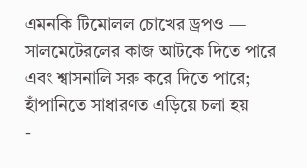এমনকি টিমোলল চোখের ড্রপও — সালমেটেরলের কাজ আটকে দিতে পারে এবং শ্বাসনালি সরু করে দিতে পারে; হাঁপানিতে সাধারণত এড়িয়ে চলা হয়
-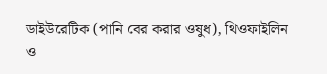ডাইউরেটিক (পানি বের করার ওষুধ), থিওফাইলিন ও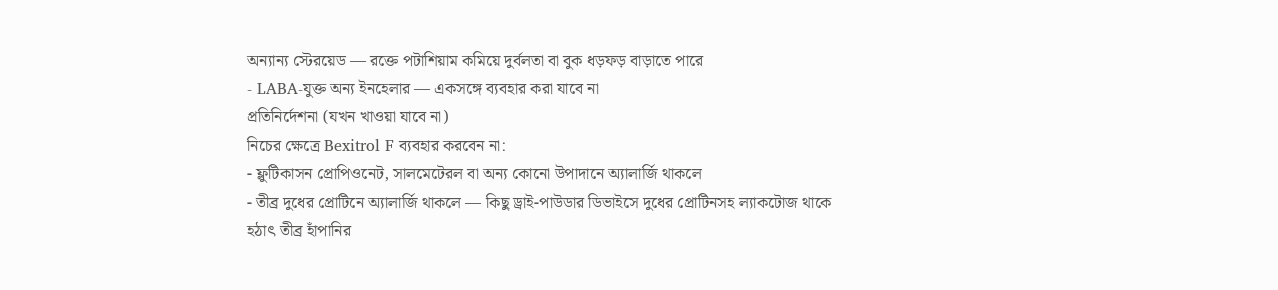অন্যান্য স্টেরয়েড — রক্তে পটাশিয়াম কমিয়ে দুর্বলতা বা বুক ধড়ফড় বাড়াতে পারে
- LABA-যুক্ত অন্য ইনহেলার — একসঙ্গে ব্যবহার করা যাবে না
প্রতিনির্দেশনা (যখন খাওয়া যাবে না)
নিচের ক্ষেত্রে Bexitrol F ব্যবহার করবেন না:
- ফ্লুটিকাসন প্রোপিওনেট, সালমেটেরল বা অন্য কোনো উপাদানে অ্যালার্জি থাকলে
- তীব্র দুধের প্রোটিনে অ্যালার্জি থাকলে — কিছু ড্রাই-পাউডার ডিভাইসে দুধের প্রোটিনসহ ল্যাকটোজ থাকে
হঠাৎ তীব্র হাঁপানির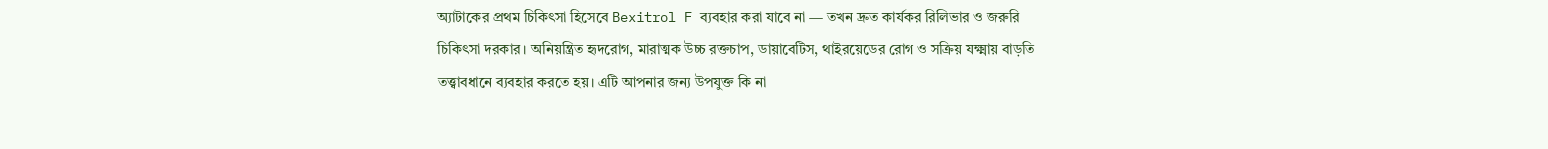অ্যাটাকের প্রথম চিকিৎসা হিসেবে Bexitrol F ব্যবহার করা যাবে না — তখন দ্রুত কার্যকর রিলিভার ও জরুরি চিকিৎসা দরকার। অনিয়ন্ত্রিত হৃদরোগ, মারাত্মক উচ্চ রক্তচাপ, ডায়াবেটিস, থাইরয়েডের রোগ ও সক্রিয় যক্ষ্মায় বাড়তি তত্ত্বাবধানে ব্যবহার করতে হয়। এটি আপনার জন্য উপযুক্ত কি না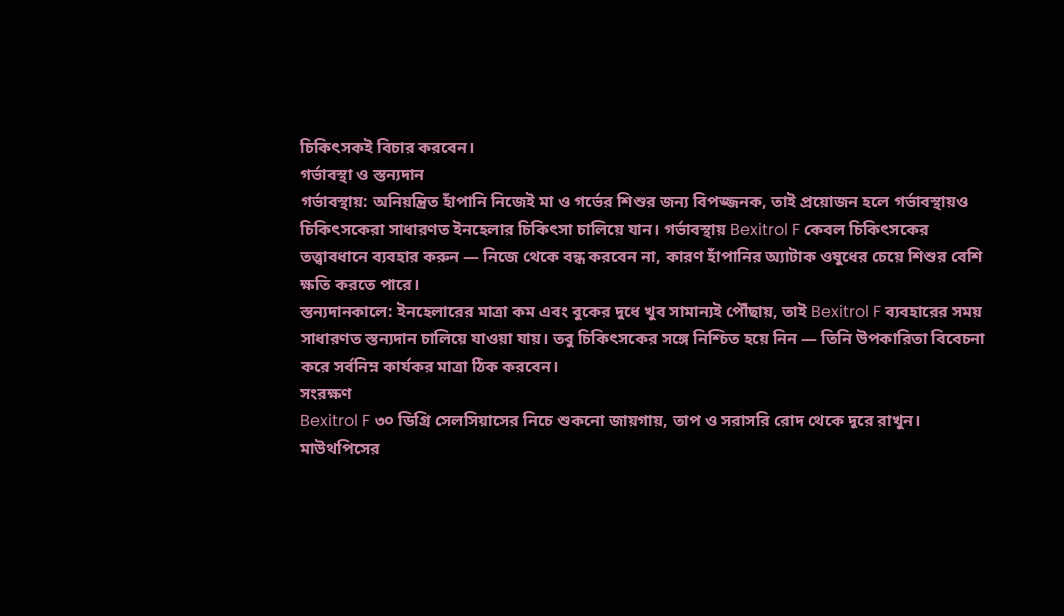চিকিৎসকই বিচার করবেন।
গর্ভাবস্থা ও স্তন্যদান
গর্ভাবস্থায়: অনিয়ন্ত্রিত হাঁপানি নিজেই মা ও গর্ভের শিশুর জন্য বিপজ্জনক, তাই প্রয়োজন হলে গর্ভাবস্থায়ও চিকিৎসকেরা সাধারণত ইনহেলার চিকিৎসা চালিয়ে যান। গর্ভাবস্থায় Bexitrol F কেবল চিকিৎসকের তত্ত্বাবধানে ব্যবহার করুন — নিজে থেকে বন্ধ করবেন না, কারণ হাঁপানির অ্যাটাক ওষুধের চেয়ে শিশুর বেশি ক্ষতি করতে পারে।
স্তন্যদানকালে: ইনহেলারের মাত্রা কম এবং বুকের দুধে খুব সামান্যই পৌঁছায়, তাই Bexitrol F ব্যবহারের সময় সাধারণত স্তন্যদান চালিয়ে যাওয়া যায়। তবু চিকিৎসকের সঙ্গে নিশ্চিত হয়ে নিন — তিনি উপকারিতা বিবেচনা করে সর্বনিম্ন কার্যকর মাত্রা ঠিক করবেন।
সংরক্ষণ
Bexitrol F ৩০ ডিগ্রি সেলসিয়াসের নিচে শুকনো জায়গায়, তাপ ও সরাসরি রোদ থেকে দূরে রাখুন। মাউথপিসের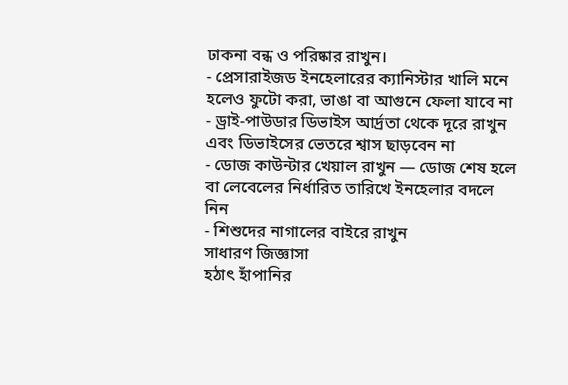ঢাকনা বন্ধ ও পরিষ্কার রাখুন।
- প্রেসারাইজড ইনহেলারের ক্যানিস্টার খালি মনে হলেও ফুটো করা, ভাঙা বা আগুনে ফেলা যাবে না
- ড্রাই-পাউডার ডিভাইস আর্দ্রতা থেকে দূরে রাখুন এবং ডিভাইসের ভেতরে শ্বাস ছাড়বেন না
- ডোজ কাউন্টার খেয়াল রাখুন — ডোজ শেষ হলে বা লেবেলের নির্ধারিত তারিখে ইনহেলার বদলে নিন
- শিশুদের নাগালের বাইরে রাখুন
সাধারণ জিজ্ঞাসা
হঠাৎ হাঁপানির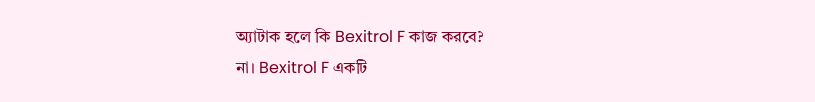অ্যাটাক হলে কি Bexitrol F কাজ করবে?
না। Bexitrol F একটি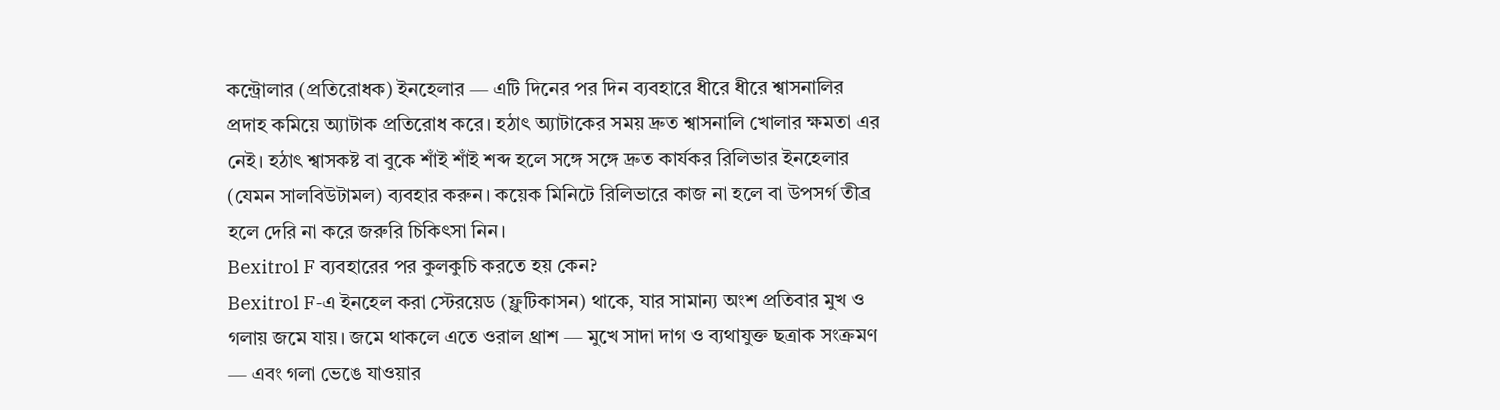কন্ট্রোলার (প্রতিরোধক) ইনহেলার — এটি দিনের পর দিন ব্যবহারে ধীরে ধীরে শ্বাসনালির প্রদাহ কমিয়ে অ্যাটাক প্রতিরোধ করে। হঠাৎ অ্যাটাকের সময় দ্রুত শ্বাসনালি খোলার ক্ষমতা এর নেই। হঠাৎ শ্বাসকষ্ট বা বুকে শাঁই শাঁই শব্দ হলে সঙ্গে সঙ্গে দ্রুত কার্যকর রিলিভার ইনহেলার (যেমন সালবিউটামল) ব্যবহার করুন। কয়েক মিনিটে রিলিভারে কাজ না হলে বা উপসর্গ তীব্র হলে দেরি না করে জরুরি চিকিৎসা নিন।
Bexitrol F ব্যবহারের পর কুলকুচি করতে হয় কেন?
Bexitrol F-এ ইনহেল করা স্টেরয়েড (ফ্লুটিকাসন) থাকে, যার সামান্য অংশ প্রতিবার মুখ ও গলায় জমে যায়। জমে থাকলে এতে ওরাল থ্রাশ — মুখে সাদা দাগ ও ব্যথাযুক্ত ছত্রাক সংক্রমণ — এবং গলা ভেঙে যাওয়ার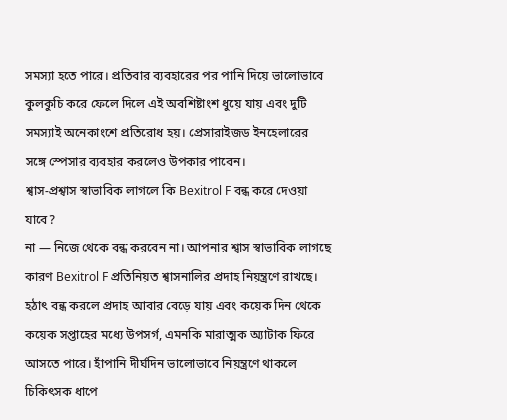সমস্যা হতে পারে। প্রতিবার ব্যবহারের পর পানি দিয়ে ভালোভাবে কুলকুচি করে ফেলে দিলে এই অবশিষ্টাংশ ধুয়ে যায় এবং দুটি সমস্যাই অনেকাংশে প্রতিরোধ হয়। প্রেসারাইজড ইনহেলারের সঙ্গে স্পেসার ব্যবহার করলেও উপকার পাবেন।
শ্বাস-প্রশ্বাস স্বাভাবিক লাগলে কি Bexitrol F বন্ধ করে দেওয়া যাবে?
না — নিজে থেকে বন্ধ করবেন না। আপনার শ্বাস স্বাভাবিক লাগছে কারণ Bexitrol F প্রতিনিয়ত শ্বাসনালির প্রদাহ নিয়ন্ত্রণে রাখছে। হঠাৎ বন্ধ করলে প্রদাহ আবার বেড়ে যায় এবং কয়েক দিন থেকে কয়েক সপ্তাহের মধ্যে উপসর্গ, এমনকি মারাত্মক অ্যাটাক ফিরে আসতে পারে। হাঁপানি দীর্ঘদিন ভালোভাবে নিয়ন্ত্রণে থাকলে চিকিৎসক ধাপে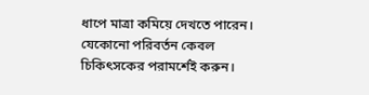ধাপে মাত্রা কমিয়ে দেখতে পারেন। যেকোনো পরিবর্তন কেবল চিকিৎসকের পরামর্শেই করুন।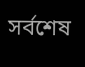সর্বশেষ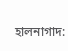হালনাগাদ: